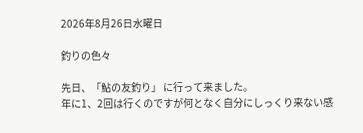2026年8月26日水曜日

釣りの色々

先日、「鮎の友釣り」 に行って来ました。
年に1、2回は行くのですが何となく自分にしっくり来ない感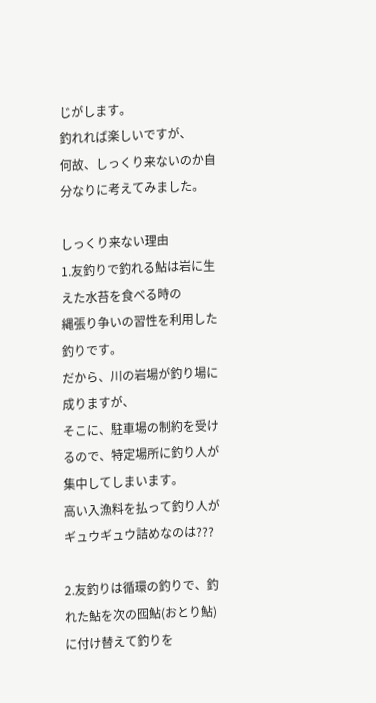じがします。
釣れれば楽しいですが、
何故、しっくり来ないのか自分なりに考えてみました。

しっくり来ない理由
1.友釣りで釣れる鮎は岩に生えた水苔を食べる時の
縄張り争いの習性を利用した釣りです。
だから、川の岩場が釣り場に成りますが、
そこに、駐車場の制約を受けるので、特定場所に釣り人が集中してしまいます。
高い入漁料を払って釣り人がギュウギュウ詰めなのは???

2.友釣りは循環の釣りで、釣れた鮎を次の囮鮎(おとり鮎)に付け替えて釣りを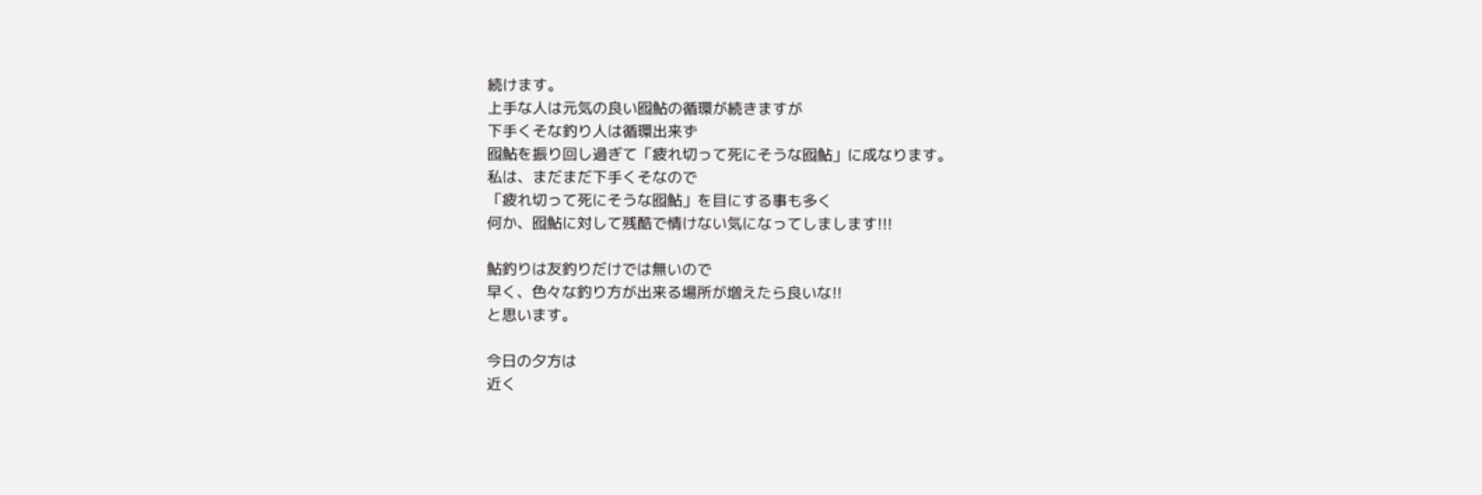続けます。
上手な人は元気の良い囮鮎の循環が続きますが
下手くそな釣り人は循環出来ず
囮鮎を振り回し過ぎて「疲れ切って死にそうな囮鮎」に成なります。
私は、まだまだ下手くそなので
「疲れ切って死にそうな囮鮎」を目にする事も多く
何か、囮鮎に対して残酷で情けない気になってしまします!!!

鮎釣りは友釣りだけでは無いので
早く、色々な釣り方が出来る場所が増えたら良いな!!
と思います。

今日の夕方は
近く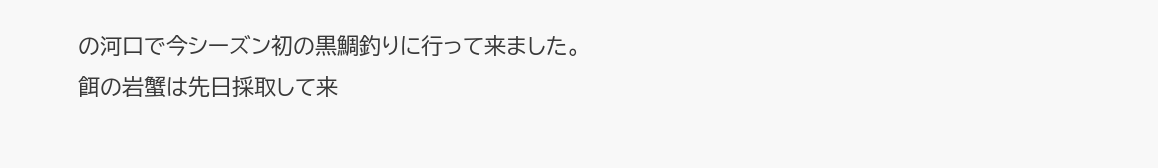の河口で今シーズン初の黒鯛釣りに行って来ました。
餌の岩蟹は先日採取して来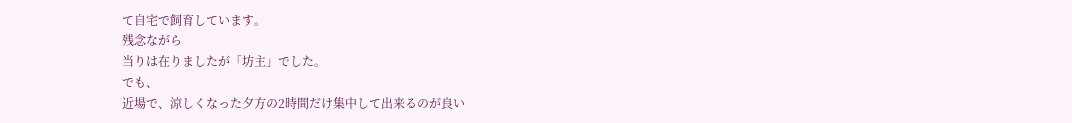て自宅で飼育しています。
残念ながら
当りは在りましたが「坊主」でした。
でも、
近場で、涼しくなった夕方の2時間だけ集中して出来るのが良い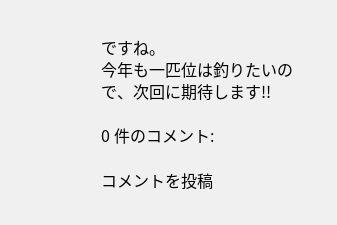ですね。
今年も一匹位は釣りたいので、次回に期待します!!

0 件のコメント:

コメントを投稿